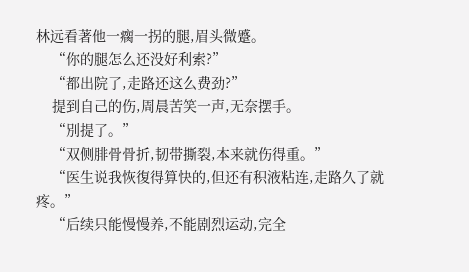林远看著他一瘸一拐的腿,眉头微蹙。
    “你的腿怎么还没好利索?”
    “都出院了,走路还这么费劲?”
    提到自己的伤,周晨苦笑一声,无奈摆手。
    “別提了。”
    “双侧腓骨骨折,韧带撕裂,本来就伤得重。”
    “医生说我恢復得算快的,但还有积液粘连,走路久了就疼。”
    “后续只能慢慢养,不能剧烈运动,完全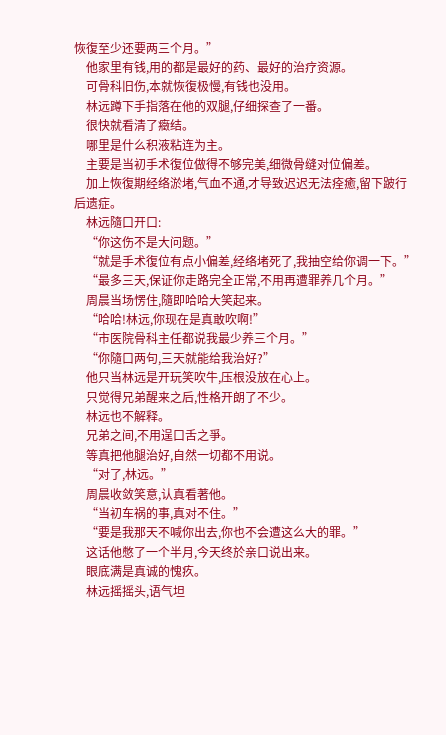恢復至少还要两三个月。”
    他家里有钱,用的都是最好的药、最好的治疗资源。
    可骨科旧伤,本就恢復极慢,有钱也没用。
    林远蹲下手指落在他的双腿,仔细探查了一番。
    很快就看清了癥结。
    哪里是什么积液粘连为主。
    主要是当初手术復位做得不够完美,细微骨缝对位偏差。
    加上恢復期经络淤堵,气血不通,才导致迟迟无法痊癒,留下跛行后遗症。
    林远隨口开口:
    “你这伤不是大问题。”
    “就是手术復位有点小偏差,经络堵死了,我抽空给你调一下。”
    “最多三天,保证你走路完全正常,不用再遭罪养几个月。”
    周晨当场愣住,隨即哈哈大笑起来。
    “哈哈!林远,你现在是真敢吹啊!”
    “市医院骨科主任都说我最少养三个月。”
    “你隨口两句,三天就能给我治好?”
    他只当林远是开玩笑吹牛,压根没放在心上。
    只觉得兄弟醒来之后,性格开朗了不少。
    林远也不解释。
    兄弟之间,不用逞口舌之爭。
    等真把他腿治好,自然一切都不用说。
    “对了,林远。”
    周晨收敛笑意,认真看著他。
    “当初车祸的事,真对不住。”
    “要是我那天不喊你出去,你也不会遭这么大的罪。”
    这话他憋了一个半月,今天终於亲口说出来。
    眼底满是真诚的愧疚。
    林远摇摇头,语气坦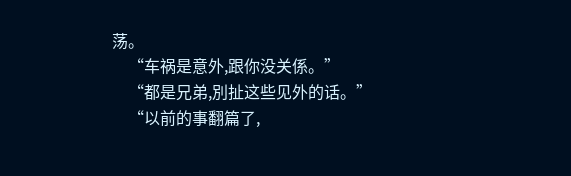荡。
    “车祸是意外,跟你没关係。”
    “都是兄弟,別扯这些见外的话。”
    “以前的事翻篇了,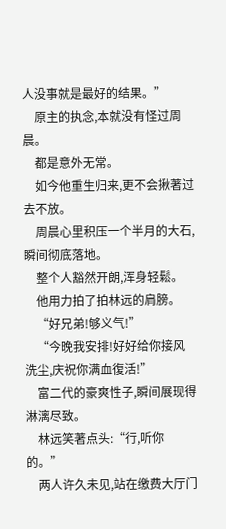人没事就是最好的结果。”
    原主的执念,本就没有怪过周晨。
    都是意外无常。
    如今他重生归来,更不会揪著过去不放。
    周晨心里积压一个半月的大石,瞬间彻底落地。
    整个人豁然开朗,浑身轻鬆。
    他用力拍了拍林远的肩膀。
    “好兄弟!够义气!”
    “今晚我安排!好好给你接风洗尘,庆祝你满血復活!”
    富二代的豪爽性子,瞬间展现得淋漓尽致。
    林远笑著点头:“行,听你的。”
    两人许久未见,站在缴费大厅门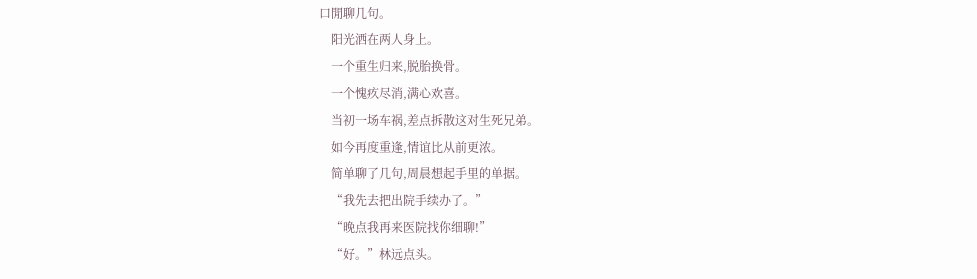口閒聊几句。
    阳光洒在两人身上。
    一个重生归来,脱胎换骨。
    一个愧疚尽消,满心欢喜。
    当初一场车祸,差点拆散这对生死兄弟。
    如今再度重逢,情谊比从前更浓。
    简单聊了几句,周晨想起手里的单据。
    “我先去把出院手续办了。”
    “晚点我再来医院找你细聊!”
    “好。”林远点头。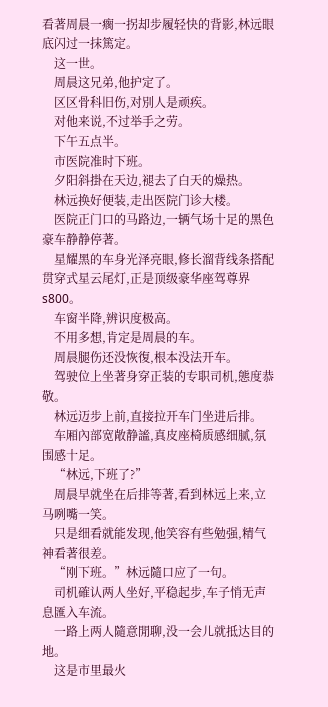看著周晨一瘸一拐却步履轻快的背影,林远眼底闪过一抹篤定。
    这一世。
    周晨这兄弟,他护定了。
    区区骨科旧伤,对別人是顽疾。
    对他来说,不过举手之劳。
    下午五点半。
    市医院准时下班。
    夕阳斜掛在天边,褪去了白天的燥热。
    林远换好便装,走出医院门诊大楼。
    医院正门口的马路边,一辆气场十足的黑色豪车静静停著。
    星耀黑的车身光泽亮眼,修长溜背线条搭配贯穿式星云尾灯,正是顶级豪华座驾尊界s800。
    车窗半降,辨识度极高。
    不用多想,肯定是周晨的车。
    周晨腿伤还没恢復,根本没法开车。
    驾驶位上坐著身穿正装的专职司机,態度恭敬。
    林远迈步上前,直接拉开车门坐进后排。
    车厢內部宽敞静謐,真皮座椅质感细腻,氛围感十足。
    “林远,下班了?”
    周晨早就坐在后排等著,看到林远上来,立马咧嘴一笑。
    只是细看就能发现,他笑容有些勉强,精气神看著很差。
    “刚下班。”林远隨口应了一句。
    司机確认两人坐好,平稳起步,车子悄无声息匯入车流。
    一路上两人隨意閒聊,没一会儿就抵达目的地。
    这是市里最火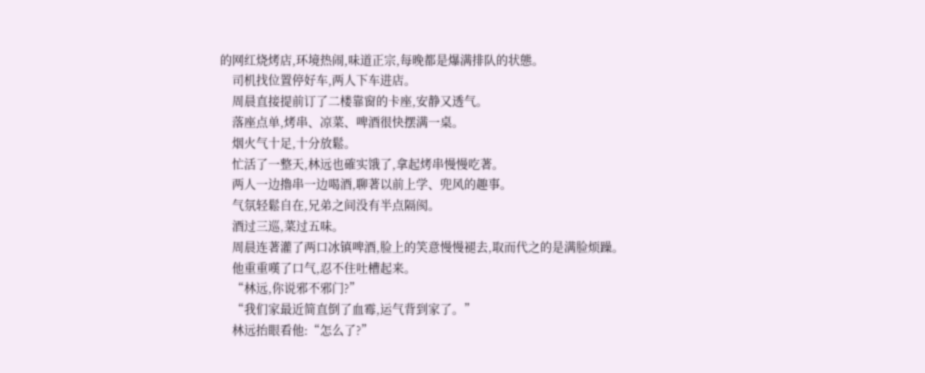的网红烧烤店,环境热闹,味道正宗,每晚都是爆满排队的状態。
    司机找位置停好车,两人下车进店。
    周晨直接提前订了二楼靠窗的卡座,安静又透气。
    落座点单,烤串、凉菜、啤酒很快摆满一桌。
    烟火气十足,十分放鬆。
    忙活了一整天,林远也確实饿了,拿起烤串慢慢吃著。
    两人一边擼串一边喝酒,聊著以前上学、兜风的趣事。
    气氛轻鬆自在,兄弟之间没有半点隔阂。
    酒过三巡,菜过五味。
    周晨连著灌了两口冰镇啤酒,脸上的笑意慢慢褪去,取而代之的是满脸烦躁。
    他重重嘆了口气,忍不住吐槽起来。
    “林远,你说邪不邪门?”
    “我们家最近简直倒了血霉,运气背到家了。”
    林远抬眼看他:“怎么了?”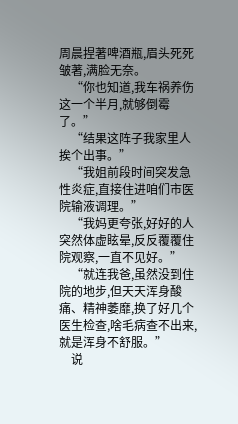周晨捏著啤酒瓶,眉头死死皱著,满脸无奈。
    “你也知道,我车祸养伤这一个半月,就够倒霉了。”
    “结果这阵子我家里人挨个出事。”
    “我姐前段时间突发急性炎症,直接住进咱们市医院输液调理。”
    “我妈更夸张,好好的人突然体虚眩晕,反反覆覆住院观察,一直不见好。”
    “就连我爸,虽然没到住院的地步,但天天浑身酸痛、精神萎靡,换了好几个医生检查,啥毛病查不出来,就是浑身不舒服。”
    说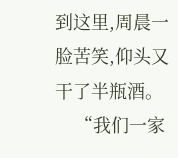到这里,周晨一脸苦笑,仰头又干了半瓶酒。
    “我们一家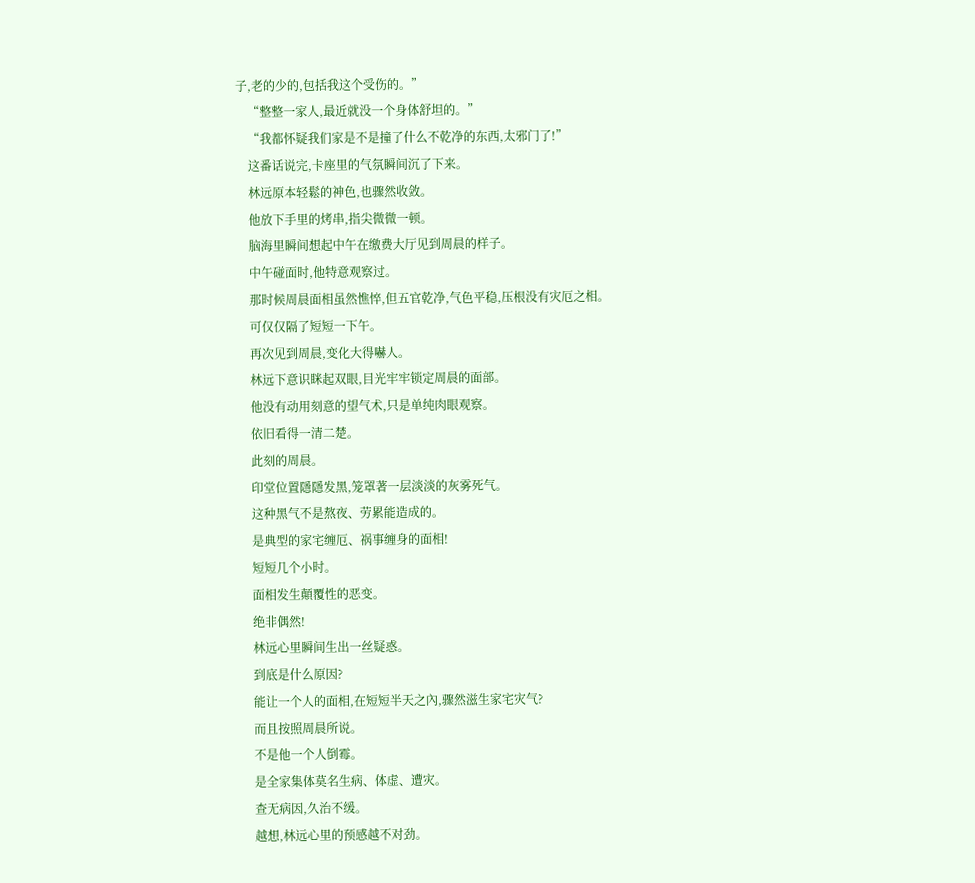子,老的少的,包括我这个受伤的。”
    “整整一家人,最近就没一个身体舒坦的。”
    “我都怀疑我们家是不是撞了什么不乾净的东西,太邪门了!”
    这番话说完,卡座里的气氛瞬间沉了下来。
    林远原本轻鬆的神色,也骤然收敛。
    他放下手里的烤串,指尖微微一顿。
    脑海里瞬间想起中午在缴费大厅见到周晨的样子。
    中午碰面时,他特意观察过。
    那时候周晨面相虽然憔悴,但五官乾净,气色平稳,压根没有灾厄之相。
    可仅仅隔了短短一下午。
    再次见到周晨,变化大得嚇人。
    林远下意识眯起双眼,目光牢牢锁定周晨的面部。
    他没有动用刻意的望气术,只是单纯肉眼观察。
    依旧看得一清二楚。
    此刻的周晨。
    印堂位置隱隱发黑,笼罩著一层淡淡的灰雾死气。
    这种黑气不是熬夜、劳累能造成的。
    是典型的家宅缠厄、祸事缠身的面相!
    短短几个小时。
    面相发生顛覆性的恶变。
    绝非偶然!
    林远心里瞬间生出一丝疑惑。
    到底是什么原因?
    能让一个人的面相,在短短半天之內,骤然滋生家宅灾气?
    而且按照周晨所说。
    不是他一个人倒霉。
    是全家集体莫名生病、体虚、遭灾。
    查无病因,久治不缓。
    越想,林远心里的预感越不对劲。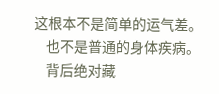这根本不是简单的运气差。
    也不是普通的身体疾病。
    背后绝对藏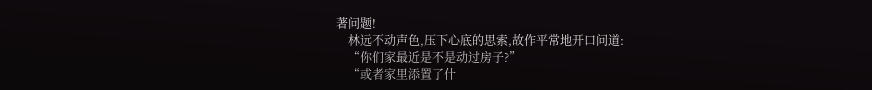著问题!
    林远不动声色,压下心底的思索,故作平常地开口问道:
    “你们家最近是不是动过房子?”
    “或者家里添置了什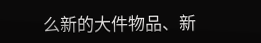么新的大件物品、新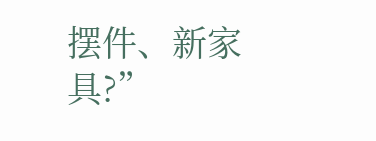摆件、新家具?”